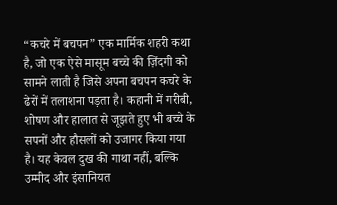“कचरे में बचपन” एक मार्मिक शहरी कथा है, जो एक ऐसे मासूम बच्चे की ज़िंदगी को सामने लाती है जिसे अपना बचपन कचरे के ढेरों में तलाशना पड़ता है। कहानी में गरीबी, शोषण और हालात से जूझते हुए भी बच्चे के सपनों और हौसलों को उजागर किया गया है। यह केवल दुख की गाथा नहीं, बल्कि उम्मीद और इंसानियत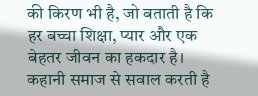की किरण भी है, जो बताती है कि हर बच्चा शिक्षा, प्यार और एक बेहतर जीवन का हकदार है। कहानी समाज से सवाल करती है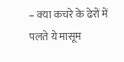– क्या कचरे के ढेरों में पलते ये मासूम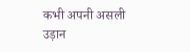कभी अपनी असली उड़ान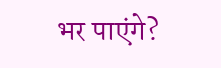भर पाएंगे?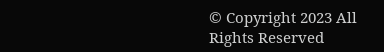© Copyright 2023 All Rights Reserved